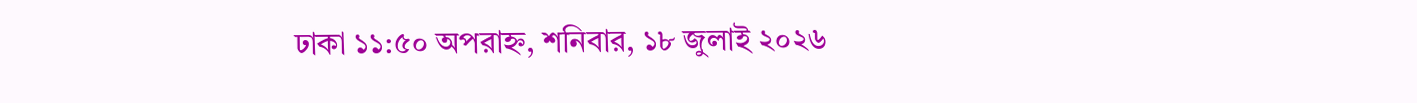ঢাকা ১১:৫০ অপরাহ্ন, শনিবার, ১৮ জুলাই ২০২৬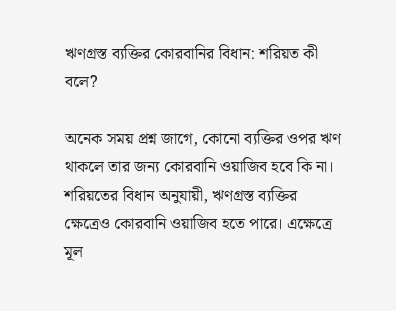ঋণগ্রস্ত ব্যক্তির কোরবানির বিধান: শরিয়ত কী বলে?

অনেক সময় প্রশ্ন জাগে, কোনো ব্যক্তির ওপর ঋণ থাকলে তার জন্য কোরবানি ওয়াজিব হবে কি না। শরিয়তের বিধান অনুযায়ী, ঋণগ্রস্ত ব্যক্তির ক্ষেত্রেও কোরবানি ওয়াজিব হতে পারে। এক্ষেত্রে মূল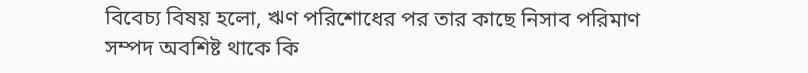বিবেচ্য বিষয় হলো, ঋণ পরিশোধের পর তার কাছে নিসাব পরিমাণ সম্পদ অবশিষ্ট থাকে কি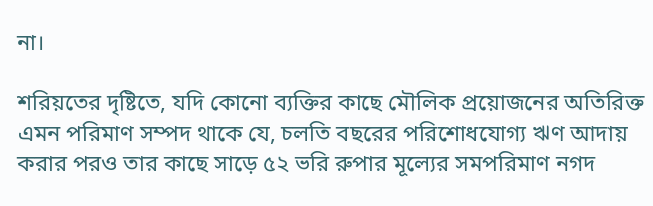না।

শরিয়তের দৃষ্টিতে, যদি কোনো ব্যক্তির কাছে মৌলিক প্রয়োজনের অতিরিক্ত এমন পরিমাণ সম্পদ থাকে যে, চলতি বছরের পরিশোধযোগ্য ঋণ আদায় করার পরও তার কাছে সাড়ে ৫২ ভরি রুপার মূল্যের সমপরিমাণ নগদ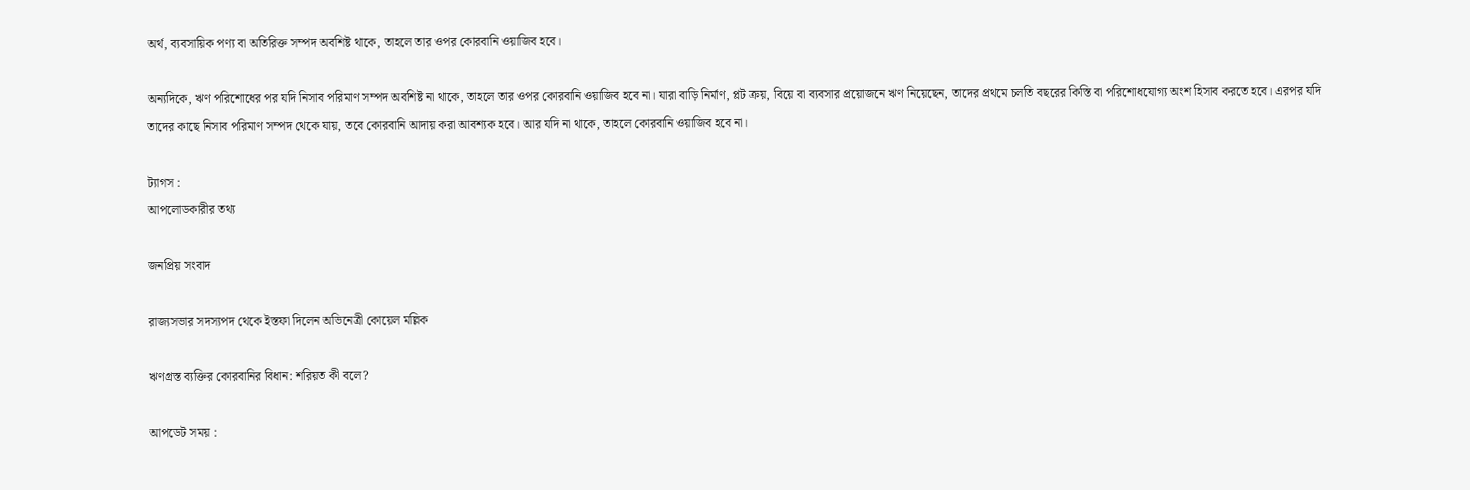অর্থ, ব্যবসায়িক পণ্য বা অতিরিক্ত সম্পদ অবশিষ্ট থাকে, তাহলে তার ওপর কোরবানি ওয়াজিব হবে।

অন্যদিকে, ঋণ পরিশোধের পর যদি নিসাব পরিমাণ সম্পদ অবশিষ্ট না থাকে, তাহলে তার ওপর কোরবানি ওয়াজিব হবে না। যারা বাড়ি নির্মাণ, প্লট ক্রয়, বিয়ে বা ব্যবসার প্রয়োজনে ঋণ নিয়েছেন, তাদের প্রথমে চলতি বছরের কিস্তি বা পরিশোধযোগ্য অংশ হিসাব করতে হবে। এরপর যদি তাদের কাছে নিসাব পরিমাণ সম্পদ থেকে যায়, তবে কোরবানি আদায় করা আবশ্যক হবে। আর যদি না থাকে, তাহলে কোরবানি ওয়াজিব হবে না।

ট্যাগস :
আপলোডকারীর তথ্য

জনপ্রিয় সংবাদ

রাজ্যসভার সদস্যপদ থেকে ইস্তফা দিলেন অভিনেত্রী কোয়েল মল্লিক

ঋণগ্রস্ত ব্যক্তির কোরবানির বিধান: শরিয়ত কী বলে?

আপডেট সময় :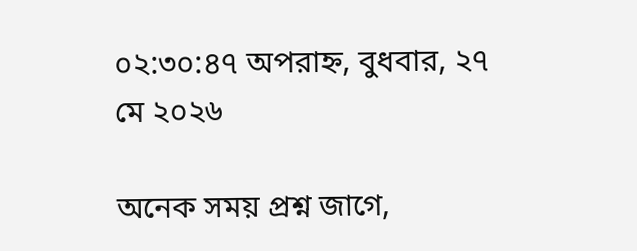০২:৩০:৪৭ অপরাহ্ন, বুধবার, ২৭ মে ২০২৬

অনেক সময় প্রশ্ন জাগে,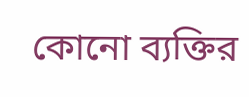কোনো ব্যক্তির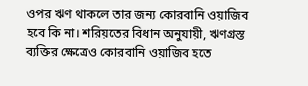ওপর ঋণ থাকলে তার জন্য কোরবানি ওয়াজিব হবে কি না। শরিয়তের বিধান অনুযায়ী, ঋণগ্রস্ত ব্যক্তির ক্ষেত্রেও কোরবানি ওয়াজিব হতে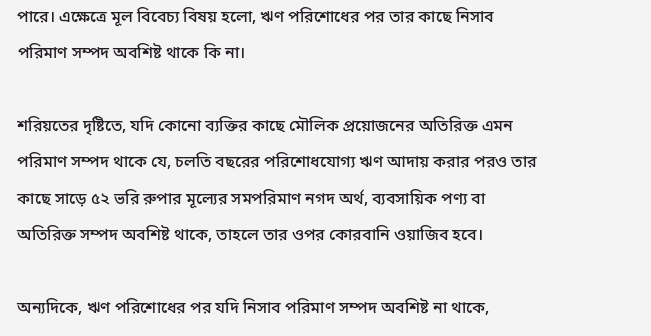পারে। এক্ষেত্রে মূল বিবেচ্য বিষয় হলো, ঋণ পরিশোধের পর তার কাছে নিসাব পরিমাণ সম্পদ অবশিষ্ট থাকে কি না।

শরিয়তের দৃষ্টিতে, যদি কোনো ব্যক্তির কাছে মৌলিক প্রয়োজনের অতিরিক্ত এমন পরিমাণ সম্পদ থাকে যে, চলতি বছরের পরিশোধযোগ্য ঋণ আদায় করার পরও তার কাছে সাড়ে ৫২ ভরি রুপার মূল্যের সমপরিমাণ নগদ অর্থ, ব্যবসায়িক পণ্য বা অতিরিক্ত সম্পদ অবশিষ্ট থাকে, তাহলে তার ওপর কোরবানি ওয়াজিব হবে।

অন্যদিকে, ঋণ পরিশোধের পর যদি নিসাব পরিমাণ সম্পদ অবশিষ্ট না থাকে,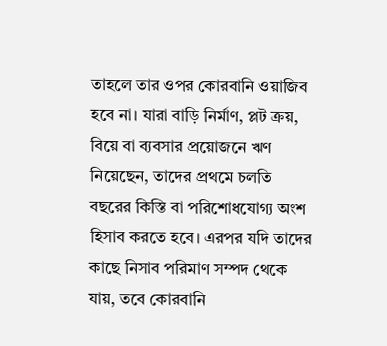তাহলে তার ওপর কোরবানি ওয়াজিব হবে না। যারা বাড়ি নির্মাণ, প্লট ক্রয়, বিয়ে বা ব্যবসার প্রয়োজনে ঋণ নিয়েছেন, তাদের প্রথমে চলতি বছরের কিস্তি বা পরিশোধযোগ্য অংশ হিসাব করতে হবে। এরপর যদি তাদের কাছে নিসাব পরিমাণ সম্পদ থেকে যায়, তবে কোরবানি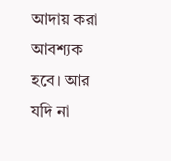আদায় করা আবশ্যক হবে। আর যদি না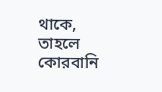থাকে, তাহলে কোরবানি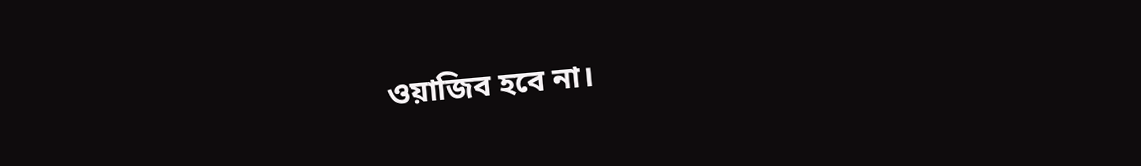ওয়াজিব হবে না।